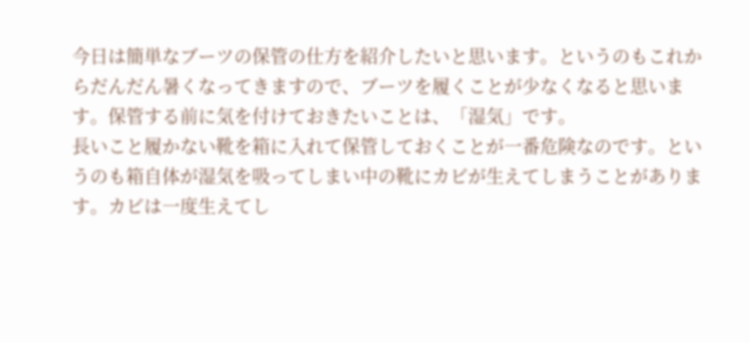今日は簡単なブーツの保管の仕方を紹介したいと思います。というのもこれからだんだん暑くなってきますので、ブーツを履くことが少なくなると思います。保管する前に気を付けておきたいことは、「湿気」です。
長いこと履かない靴を箱に入れて保管しておくことが一番危険なのです。というのも箱自体が湿気を吸ってしまい中の靴にカビが生えてしまうことがあります。カビは一度生えてし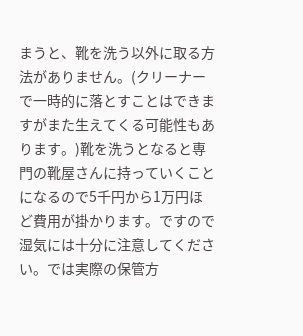まうと、靴を洗う以外に取る方法がありません。(クリーナーで一時的に落とすことはできますがまた生えてくる可能性もあります。)靴を洗うとなると専門の靴屋さんに持っていくことになるので5千円から1万円ほど費用が掛かります。ですので湿気には十分に注意してください。では実際の保管方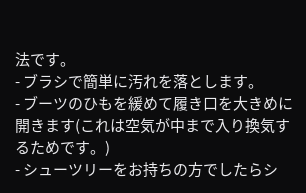法です。
- ブラシで簡単に汚れを落とします。
- ブーツのひもを緩めて履き口を大きめに開きます(これは空気が中まで入り換気するためです。)
- シューツリーをお持ちの方でしたらシ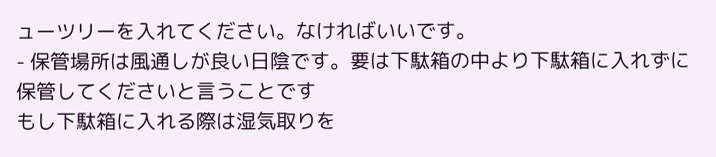ューツリーを入れてください。なければいいです。
- 保管場所は風通しが良い日陰です。要は下駄箱の中より下駄箱に入れずに保管してくださいと言うことです
もし下駄箱に入れる際は湿気取りを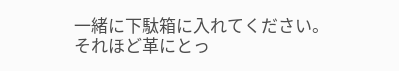一緒に下駄箱に入れてください。それほど革にとっ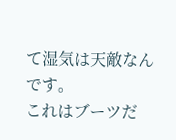て湿気は天敵なんです。
これはブーツだ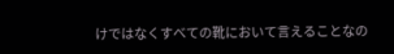けではなくすべての靴において言えることなの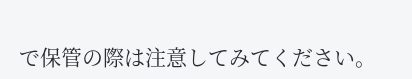で保管の際は注意してみてください。